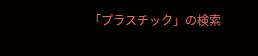「プラスチック」の検索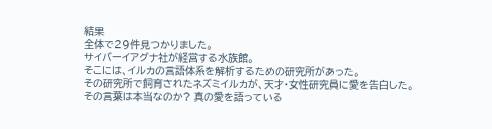結果
全体で29件見つかりました。
サイバーイアグナ社が経営する水族館。
そこには、イルカの言語体系を解析するための研究所があった。
その研究所で飼育されたネズミイルカが、天才・女性研究員に愛を告白した。
その言葉は本当なのか? 真の愛を語っている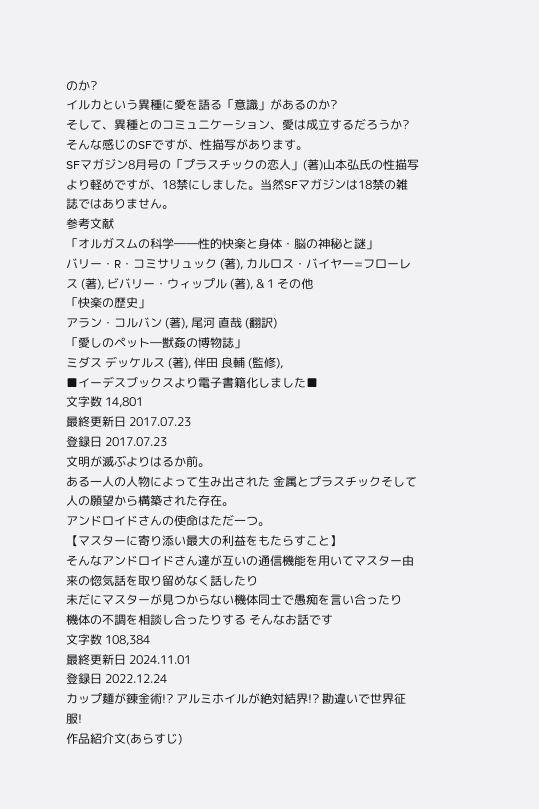のか?
イルカという異種に愛を語る「意識」があるのか?
そして、異種とのコミュニケーション、愛は成立するだろうか?
そんな感じのSFですが、性描写があります。
SFマガジン8月号の「プラスチックの恋人」(著)山本弘氏の性描写より軽めですが、18禁にしました。当然SFマガジンは18禁の雑誌ではありません。
参考文献
「オルガスムの科学――性的快楽と身体・脳の神秘と謎」
バリー・R・コミサリュック (著), カルロス・バイヤー=フローレス (著), ビバリー・ウィップル (著), & 1 その他
「快楽の歴史」
アラン・コルバン (著), 尾河 直哉 (翻訳)
「愛しのペット―獣姦の博物誌」
ミダス デッケルス (著), 伴田 良輔 (監修),
■イーデスブックスより電子書籍化しました■
文字数 14,801
最終更新日 2017.07.23
登録日 2017.07.23
文明が滅ぶよりはるか前。
ある一人の人物によって生み出された 金属とプラスチックそして人の願望から構築された存在。
アンドロイドさんの使命はただ一つ。
【マスターに寄り添い最大の利益をもたらすこと】
そんなアンドロイドさん達が互いの通信機能を用いてマスター由来の惚気話を取り留めなく話したり
未だにマスターが見つからない機体同士で愚痴を言い合ったり
機体の不調を相談し合ったりする そんなお話です
文字数 108,384
最終更新日 2024.11.01
登録日 2022.12.24
カップ麺が錬金術!? アルミホイルが絶対結界!? 勘違いで世界征服!
作品紹介文(あらすじ)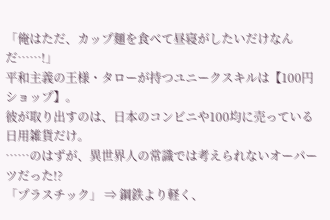「俺はただ、カップ麺を食べて昼寝がしたいだけなんだ……!」
平和主義の王様・タローが持つユニークスキルは【100円ショップ】。
彼が取り出すのは、日本のコンビニや100均に売っている日用雑貨だけ。
……のはずが、異世界人の常識では考えられないオーパーツだった!?
「プラスチック」 ⇒ 鋼鉄より軽く、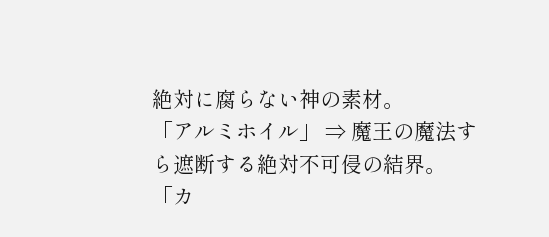絶対に腐らない神の素材。
「アルミホイル」 ⇒ 魔王の魔法すら遮断する絶対不可侵の結界。
「カ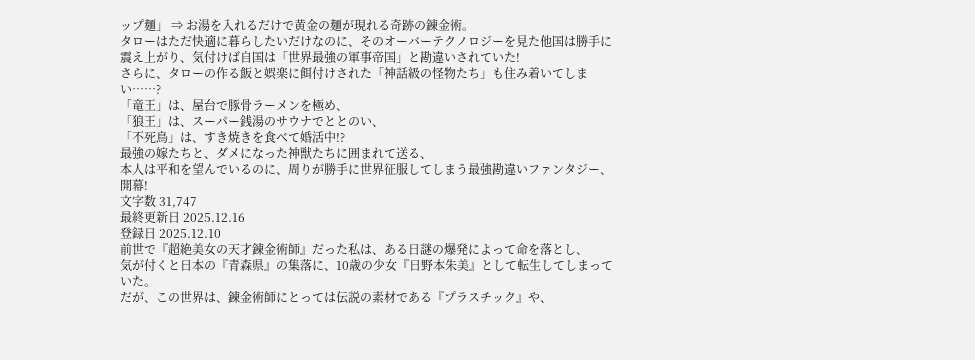ップ麺」 ⇒ お湯を入れるだけで黄金の麺が現れる奇跡の錬金術。
タローはただ快適に暮らしたいだけなのに、そのオーバーテクノロジーを見た他国は勝手に震え上がり、気付けば自国は「世界最強の軍事帝国」と勘違いされていた!
さらに、タローの作る飯と娯楽に餌付けされた「神話級の怪物たち」も住み着いてしまい……?
「竜王」は、屋台で豚骨ラーメンを極め、
「狼王」は、スーパー銭湯のサウナでととのい、
「不死鳥」は、すき焼きを食べて婚活中!?
最強の嫁たちと、ダメになった神獣たちに囲まれて送る、
本人は平和を望んでいるのに、周りが勝手に世界征服してしまう最強勘違いファンタジー、開幕!
文字数 31,747
最終更新日 2025.12.16
登録日 2025.12.10
前世で『超絶美女の天才錬金術師』だった私は、ある日謎の爆発によって命を落とし、
気が付くと日本の『青森県』の集落に、10歳の少女『日野本朱美』として転生してしまっていた。
だが、この世界は、錬金術師にとっては伝説の素材である『プラスチック』や、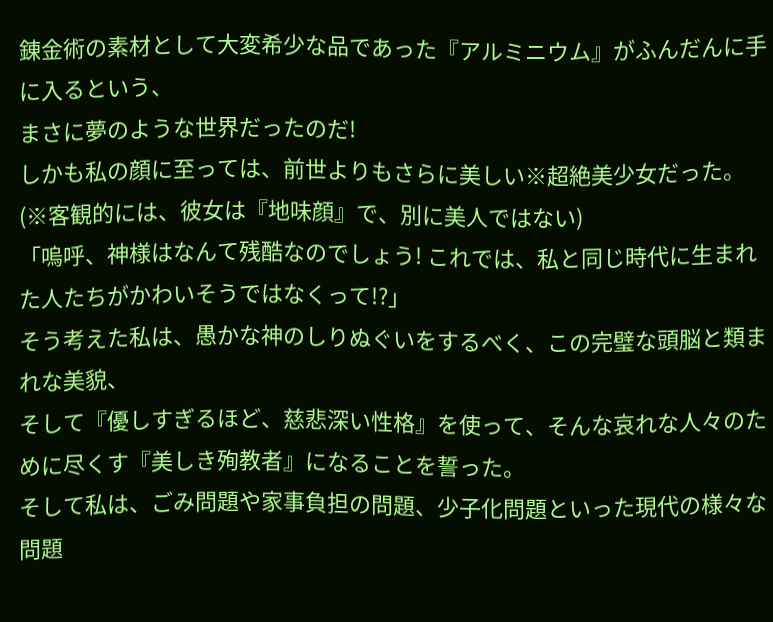錬金術の素材として大変希少な品であった『アルミニウム』がふんだんに手に入るという、
まさに夢のような世界だったのだ!
しかも私の顔に至っては、前世よりもさらに美しい※超絶美少女だった。
(※客観的には、彼女は『地味顔』で、別に美人ではない)
「嗚呼、神様はなんて残酷なのでしょう! これでは、私と同じ時代に生まれた人たちがかわいそうではなくって!?」
そう考えた私は、愚かな神のしりぬぐいをするべく、この完璧な頭脳と類まれな美貌、
そして『優しすぎるほど、慈悲深い性格』を使って、そんな哀れな人々のために尽くす『美しき殉教者』になることを誓った。
そして私は、ごみ問題や家事負担の問題、少子化問題といった現代の様々な問題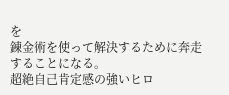を
錬金術を使って解決するために奔走することになる。
超絶自己肯定感の強いヒロ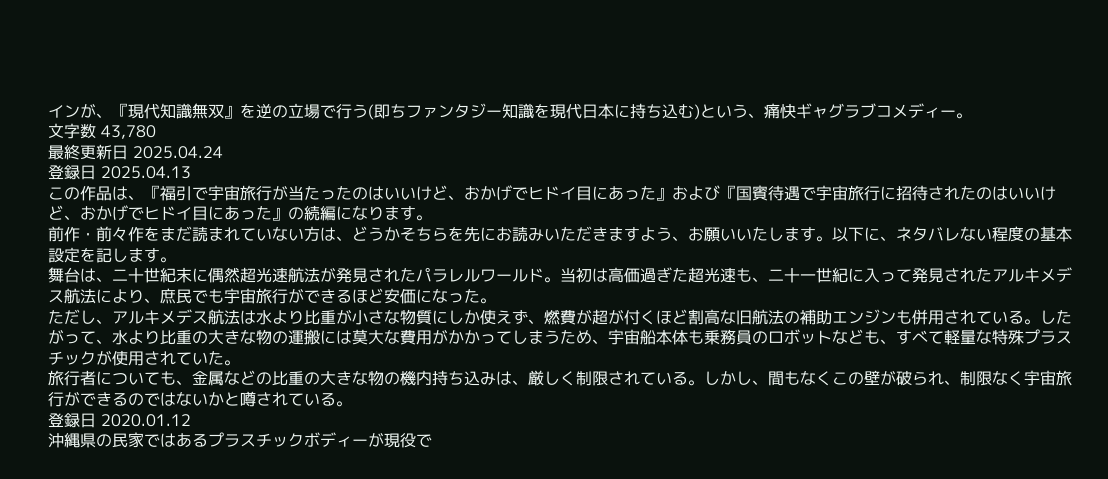インが、『現代知識無双』を逆の立場で行う(即ちファンタジー知識を現代日本に持ち込む)という、痛快ギャグラブコメディー。
文字数 43,780
最終更新日 2025.04.24
登録日 2025.04.13
この作品は、『福引で宇宙旅行が当たったのはいいけど、おかげでヒドイ目にあった』および『国賓待遇で宇宙旅行に招待されたのはいいけど、おかげでヒドイ目にあった』の続編になります。
前作・前々作をまだ読まれていない方は、どうかそちらを先にお読みいただきますよう、お願いいたします。以下に、ネタバレない程度の基本設定を記します。
舞台は、二十世紀末に偶然超光速航法が発見されたパラレルワールド。当初は高価過ぎた超光速も、二十一世紀に入って発見されたアルキメデス航法により、庶民でも宇宙旅行ができるほど安価になった。
ただし、アルキメデス航法は水より比重が小さな物質にしか使えず、燃費が超が付くほど割高な旧航法の補助エンジンも併用されている。したがって、水より比重の大きな物の運搬には莫大な費用がかかってしまうため、宇宙船本体も乗務員のロボットなども、すべて軽量な特殊プラスチックが使用されていた。
旅行者についても、金属などの比重の大きな物の機内持ち込みは、厳しく制限されている。しかし、間もなくこの壁が破られ、制限なく宇宙旅行ができるのではないかと噂されている。
登録日 2020.01.12
沖縄県の民家ではあるプラスチックボディーが現役で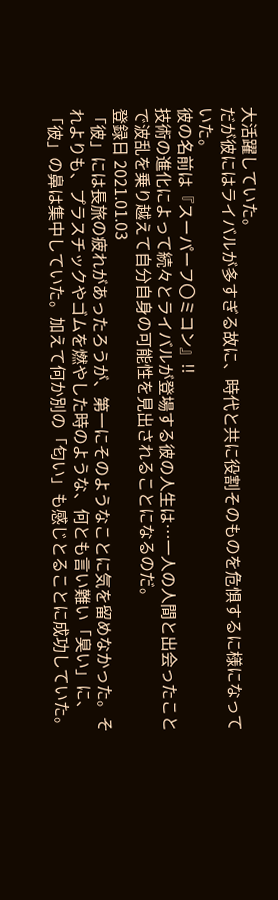大活躍していた。
だが彼にはライバルが多すぎる故に、時代と共に役割そのものを危惧するに様になっていた。
彼の名前は『スーパーフ〇ミコン』!!
技術の進化によって続々とライバルが登場する彼の人生は…一人の人間と出会ったことで波乱を乗り越えて自分自身の可能性を見出されることになるのだ。
登録日 2021.01.03
「彼」には長旅の疲れがあったろうが、第一にそのようなことに気を留めなかった。それよりも、プラスチックやゴムを燃やした時のような、何とも言い難い「臭い」に、「彼」の鼻は集中していた。加えて何か別の「匂い」も感じとることに成功していた。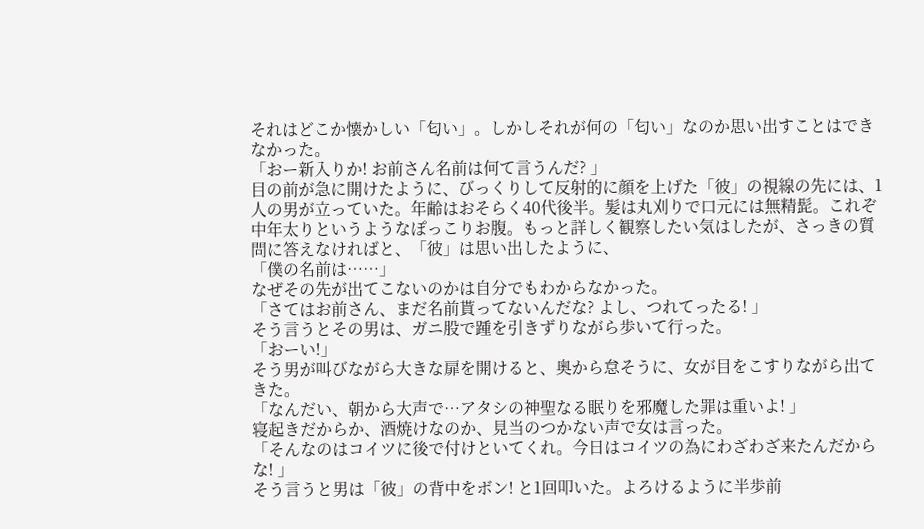それはどこか懐かしい「匂い」。しかしそれが何の「匂い」なのか思い出すことはできなかった。
「おー新入りか! お前さん名前は何て言うんだ? 」
目の前が急に開けたように、びっくりして反射的に顔を上げた「彼」の視線の先には、1人の男が立っていた。年齢はおそらく40代後半。髪は丸刈りで口元には無精髭。これぞ中年太りというようなぽっこりお腹。もっと詳しく観察したい気はしたが、さっきの質問に答えなければと、「彼」は思い出したように、
「僕の名前は……」
なぜその先が出てこないのかは自分でもわからなかった。
「さてはお前さん、まだ名前貰ってないんだな? よし、つれてったる! 」
そう言うとその男は、ガニ股で踵を引きずりながら歩いて行った。
「おーい!」
そう男が叫びながら大きな扉を開けると、奥から怠そうに、女が目をこすりながら出てきた。
「なんだい、朝から大声で…アタシの神聖なる眠りを邪魔した罪は重いよ! 」
寝起きだからか、酒焼けなのか、見当のつかない声で女は言った。
「そんなのはコイツに後で付けといてくれ。今日はコイツの為にわざわざ来たんだからな! 」
そう言うと男は「彼」の背中をボン! と1回叩いた。よろけるように半歩前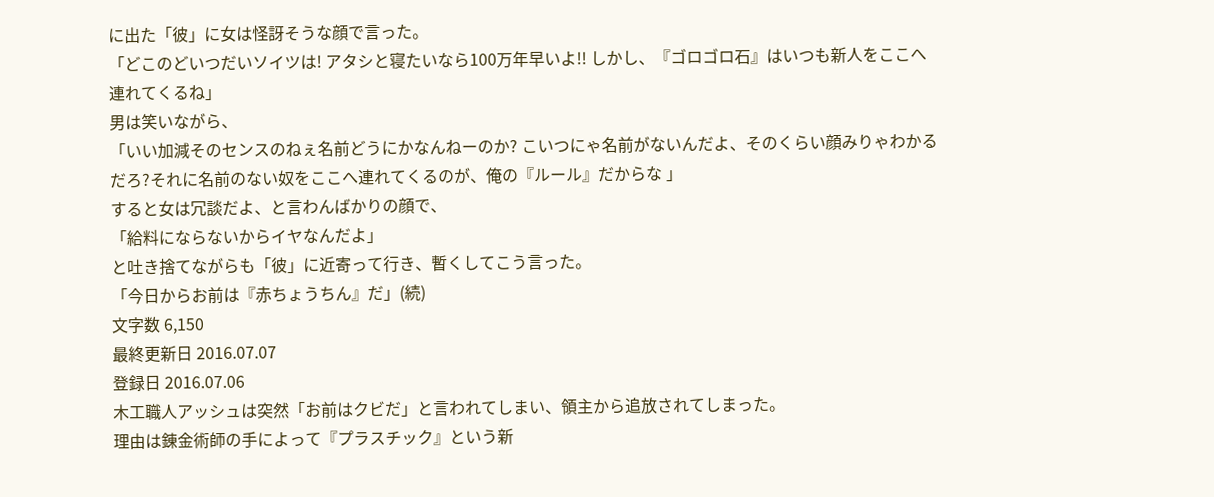に出た「彼」に女は怪訝そうな顔で言った。
「どこのどいつだいソイツは! アタシと寝たいなら100万年早いよ!! しかし、『ゴロゴロ石』はいつも新人をここへ連れてくるね」
男は笑いながら、
「いい加減そのセンスのねぇ名前どうにかなんねーのか? こいつにゃ名前がないんだよ、そのくらい顔みりゃわかるだろ?それに名前のない奴をここへ連れてくるのが、俺の『ルール』だからな 」
すると女は冗談だよ、と言わんばかりの顔で、
「給料にならないからイヤなんだよ」
と吐き捨てながらも「彼」に近寄って行き、暫くしてこう言った。
「今日からお前は『赤ちょうちん』だ」(続)
文字数 6,150
最終更新日 2016.07.07
登録日 2016.07.06
木工職人アッシュは突然「お前はクビだ」と言われてしまい、領主から追放されてしまった。
理由は錬金術師の手によって『プラスチック』という新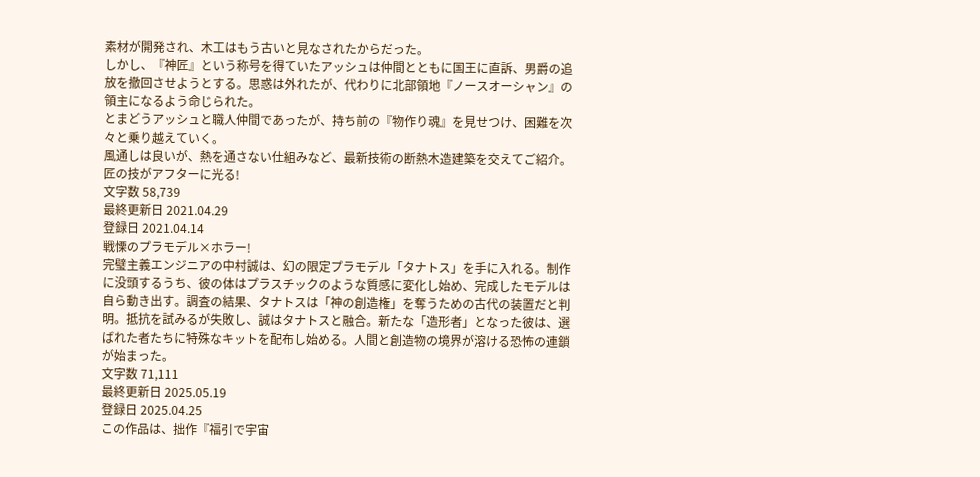素材が開発され、木工はもう古いと見なされたからだった。
しかし、『神匠』という称号を得ていたアッシュは仲間とともに国王に直訴、男爵の追放を撤回させようとする。思惑は外れたが、代わりに北部領地『ノースオーシャン』の領主になるよう命じられた。
とまどうアッシュと職人仲間であったが、持ち前の『物作り魂』を見せつけ、困難を次々と乗り越えていく。
風通しは良いが、熱を通さない仕組みなど、最新技術の断熱木造建築を交えてご紹介。匠の技がアフターに光る!
文字数 58,739
最終更新日 2021.04.29
登録日 2021.04.14
戦慄のプラモデル×ホラー!
完璧主義エンジニアの中村誠は、幻の限定プラモデル「タナトス」を手に入れる。制作に没頭するうち、彼の体はプラスチックのような質感に変化し始め、完成したモデルは自ら動き出す。調査の結果、タナトスは「神の創造権」を奪うための古代の装置だと判明。抵抗を試みるが失敗し、誠はタナトスと融合。新たな「造形者」となった彼は、選ばれた者たちに特殊なキットを配布し始める。人間と創造物の境界が溶ける恐怖の連鎖が始まった。
文字数 71,111
最終更新日 2025.05.19
登録日 2025.04.25
この作品は、拙作『福引で宇宙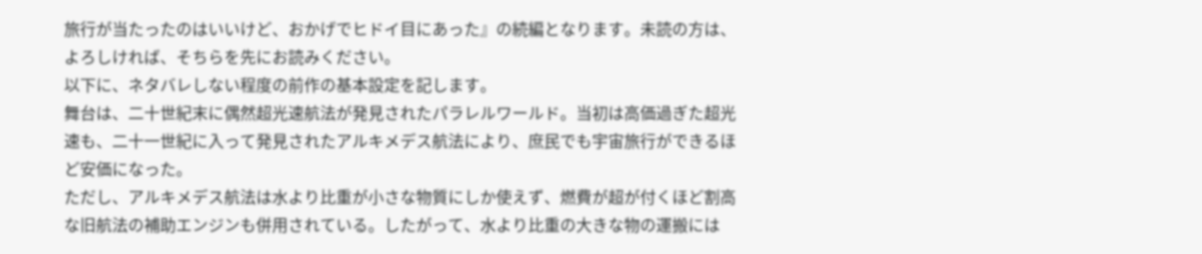旅行が当たったのはいいけど、おかげでヒドイ目にあった』の続編となります。未読の方は、よろしければ、そちらを先にお読みください。
以下に、ネタバレしない程度の前作の基本設定を記します。
舞台は、二十世紀末に偶然超光速航法が発見されたパラレルワールド。当初は高価過ぎた超光速も、二十一世紀に入って発見されたアルキメデス航法により、庶民でも宇宙旅行ができるほど安価になった。
ただし、アルキメデス航法は水より比重が小さな物質にしか使えず、燃費が超が付くほど割高な旧航法の補助エンジンも併用されている。したがって、水より比重の大きな物の運搬には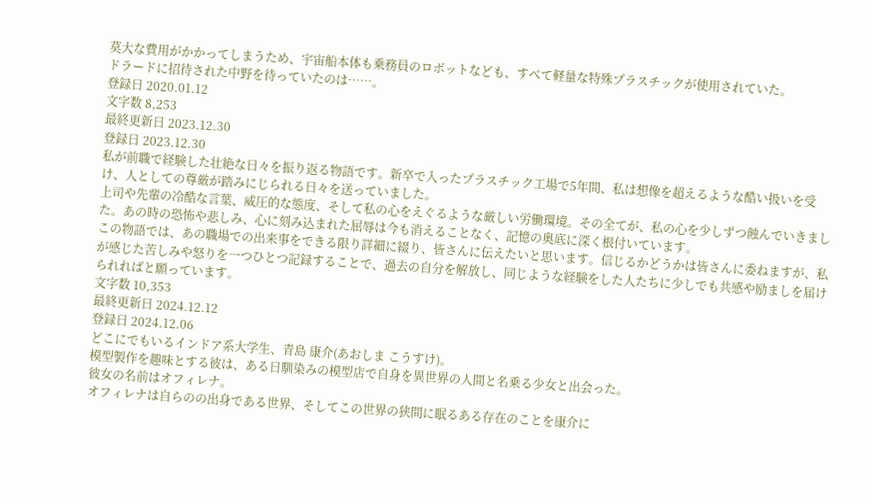莫大な費用がかかってしまうため、宇宙船本体も乗務員のロボットなども、すべて軽量な特殊プラスチックが使用されていた。
ドラードに招待された中野を待っていたのは……。
登録日 2020.01.12
文字数 8,253
最終更新日 2023.12.30
登録日 2023.12.30
私が前職で経験した壮絶な日々を振り返る物語です。新卒で入ったプラスチック工場で5年間、私は想像を超えるような酷い扱いを受け、人としての尊厳が踏みにじられる日々を送っていました。
上司や先輩の冷酷な言葉、威圧的な態度、そして私の心をえぐるような厳しい労働環境。その全てが、私の心を少しずつ蝕んでいきました。あの時の恐怖や悲しみ、心に刻み込まれた屈辱は今も消えることなく、記憶の奥底に深く根付いています。
この物語では、あの職場での出来事をできる限り詳細に綴り、皆さんに伝えたいと思います。信じるかどうかは皆さんに委ねますが、私が感じた苦しみや怒りを一つひとつ記録することで、過去の自分を解放し、同じような経験をした人たちに少しでも共感や励ましを届けられればと願っています。
文字数 10,353
最終更新日 2024.12.12
登録日 2024.12.06
どこにでもいるインドア系大学生、青島 康介(あおしま こうすけ)。
模型製作を趣味とする彼は、ある日馴染みの模型店で自身を異世界の人間と名乗る少女と出会った。
彼女の名前はオフィレナ。
オフィレナは自らのの出身である世界、そしてこの世界の狭間に眠るある存在のことを康介に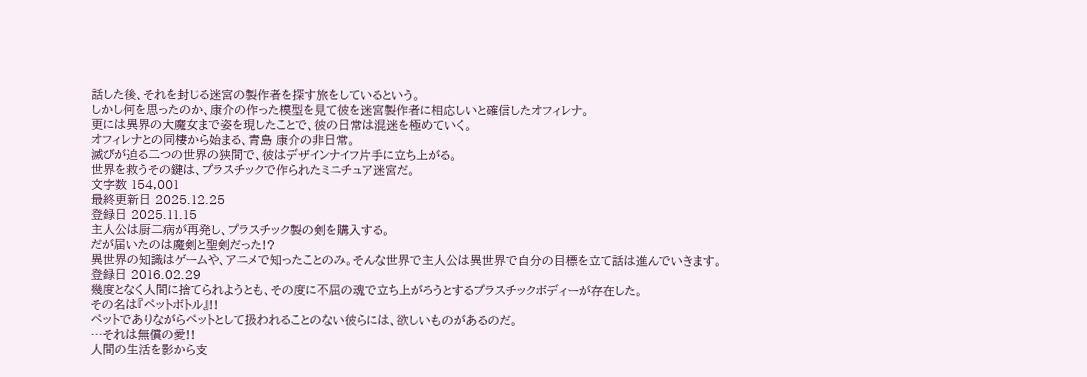話した後、それを封じる迷宮の製作者を探す旅をしているという。
しかし何を思ったのか、康介の作った模型を見て彼を迷宮製作者に相応しいと確信したオフィレナ。
更には異界の大魔女まで姿を現したことで、彼の日常は混迷を極めていく。
オフィレナとの同棲から始まる、青島 康介の非日常。
滅びが迫る二つの世界の狭間で、彼はデザインナイフ片手に立ち上がる。
世界を救うその鍵は、プラスチックで作られたミニチュア迷宮だ。
文字数 154,001
最終更新日 2025.12.25
登録日 2025.11.15
主人公は厨二病が再発し、プラスチック製の剣を購入する。
だが届いたのは魔剣と聖剣だった!?
異世界の知識はゲームや、アニメで知ったことのみ。そんな世界で主人公は異世界で自分の目標を立て話は進んでいきます。
登録日 2016.02.29
幾度となく人間に捨てられようとも、その度に不屈の魂で立ち上がろうとするプラスチックボディーが存在した。
その名は『ペットボトル』!!
ペットでありながらペットとして扱われることのない彼らには、欲しいものがあるのだ。
…それは無償の愛!!
人間の生活を影から支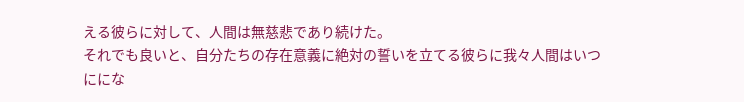える彼らに対して、人間は無慈悲であり続けた。
それでも良いと、自分たちの存在意義に絶対の誓いを立てる彼らに我々人間はいつににな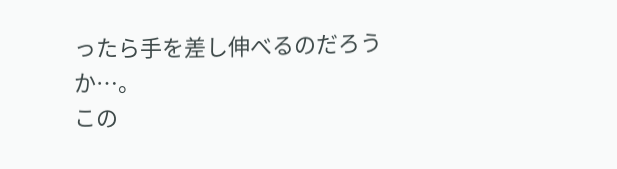ったら手を差し伸べるのだろうか…。
この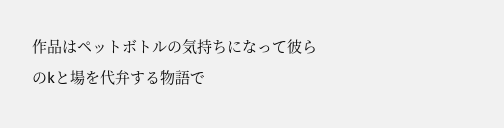作品はペットボトルの気持ちになって彼らのkと場を代弁する物語で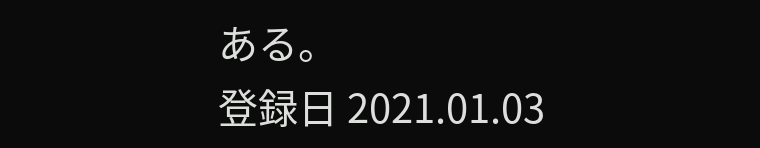ある。
登録日 2021.01.03